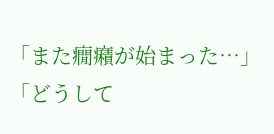「また癇癪が始まった…」
「どうして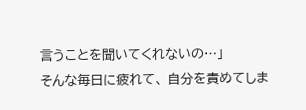言うことを聞いてくれないの…」
そんな毎日に疲れて、 自分を責めてしま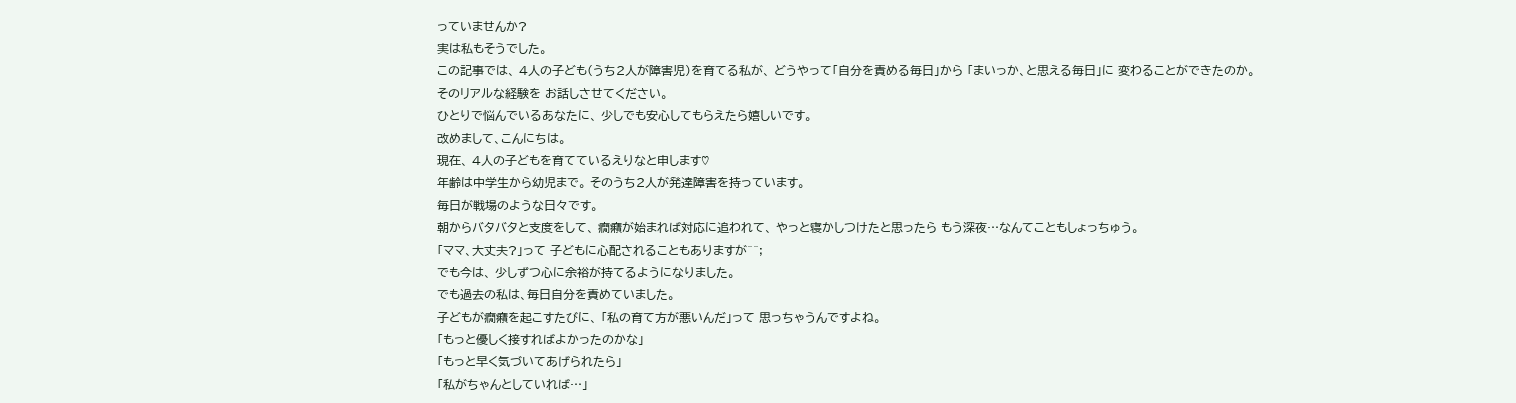っていませんか?
実は私もそうでした。
この記事では、 4人の子ども(うち2人が障害児)を育てる私が、 どうやって「自分を責める毎日」から 「まいっか、と思える毎日」に 変わることができたのか。
そのリアルな経験を お話しさせてください。
ひとりで悩んでいるあなたに、 少しでも安心してもらえたら嬉しいです。
改めまして、こんにちは。
現在、 4人の子どもを育てているえりなと申します♡
年齢は中学生から幼児まで。 そのうち2人が発達障害を持っています。
毎日が戦場のような日々です。
朝からバタバタと支度をして、 癇癪が始まれば対応に追われて、 やっと寝かしつけたと思ったら もう深夜…なんてこともしょっちゅう。
「ママ、大丈夫?」って 子どもに心配されることもありますが^^;
でも今は、 少しずつ心に余裕が持てるようになりました。
でも過去の私は、毎日自分を責めていました。
子どもが癇癪を起こすたびに、 「私の育て方が悪いんだ」って 思っちゃうんですよね。
「もっと優しく接すればよかったのかな」
「もっと早く気づいてあげられたら」
「私がちゃんとしていれば…」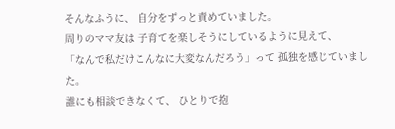そんなふうに、 自分をずっと責めていました。
周りのママ友は 子育てを楽しそうにしているように見えて、
「なんで私だけこんなに大変なんだろう」って 孤独を感じていました。
誰にも相談できなくて、 ひとりで抱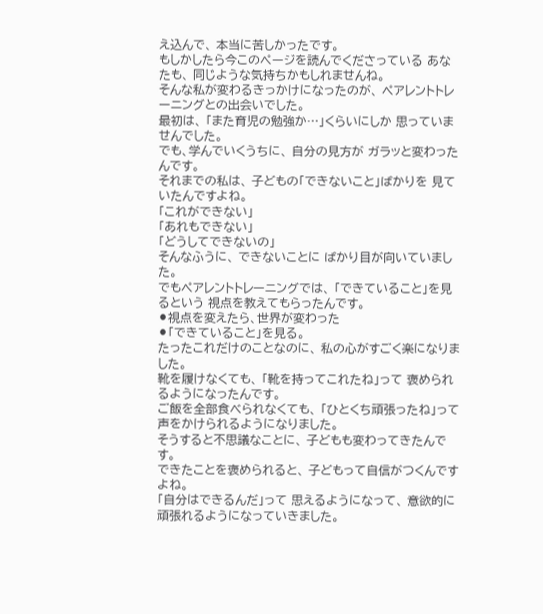え込んで、 本当に苦しかったです。
もしかしたら今このページを読んでくださっている あなたも、 同じような気持ちかもしれませんね。
そんな私が変わるきっかけになったのが、 ペアレントトレーニングとの出会いでした。
最初は、 「また育児の勉強か…」くらいにしか 思っていませんでした。
でも、学んでいくうちに、 自分の見方が ガラッと変わったんです。
それまでの私は、 子どもの「できないこと」ばかりを 見ていたんですよね。
「これができない」
「あれもできない」
「どうしてできないの」
そんなふうに、 できないことに ばかり目が向いていました。
でもペアレントトレーニングでは、 「できていること」を見るという 視点を教えてもらったんです。
⚫視点を変えたら、世界が変わった
⚫「できていること」を見る。
たったこれだけのことなのに、 私の心がすごく楽になりました。
靴を履けなくても、 「靴を持ってこれたね」って 褒められるようになったんです。
ご飯を全部食べられなくても、 「ひとくち頑張ったね」って 声をかけられるようになりました。
そうすると不思議なことに、 子どもも変わってきたんです。
できたことを褒められると、 子どもって自信がつくんですよね。
「自分はできるんだ」って 思えるようになって、 意欲的に頑張れるようになっていきました。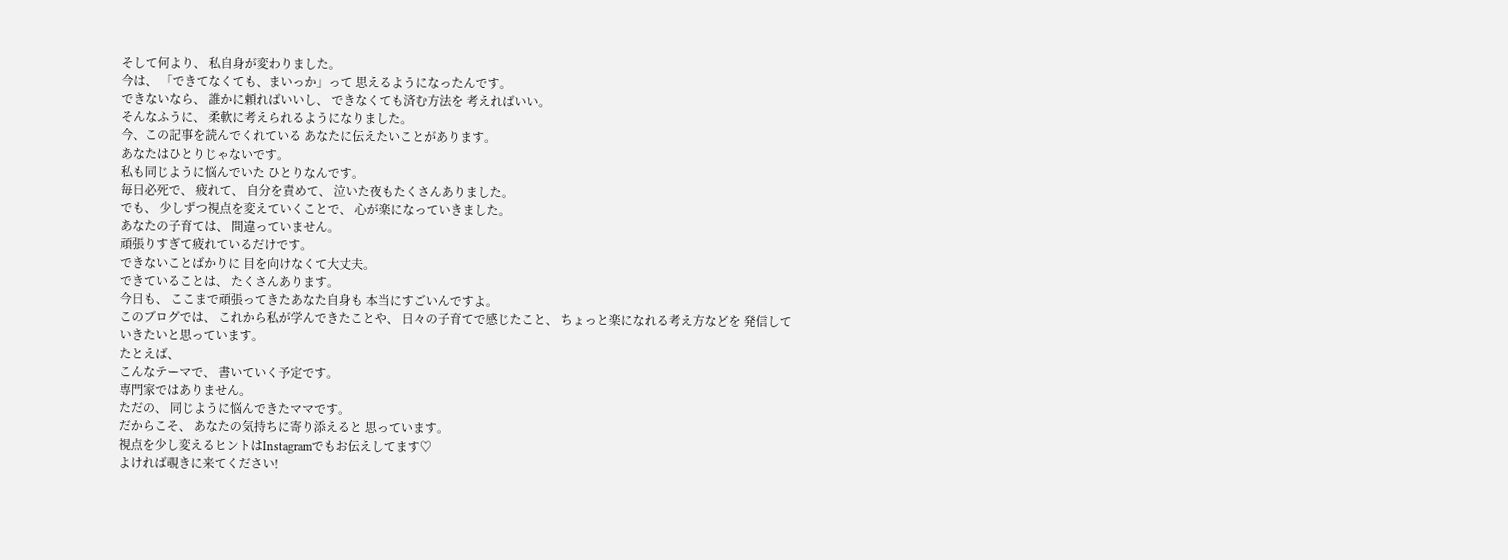そして何より、 私自身が変わりました。
今は、 「できてなくても、まいっか」って 思えるようになったんです。
できないなら、 誰かに頼ればいいし、 できなくても済む方法を 考えればいい。
そんなふうに、 柔軟に考えられるようになりました。
今、この記事を読んでくれている あなたに伝えたいことがあります。
あなたはひとりじゃないです。
私も同じように悩んでいた ひとりなんです。
毎日必死で、 疲れて、 自分を責めて、 泣いた夜もたくさんありました。
でも、 少しずつ視点を変えていくことで、 心が楽になっていきました。
あなたの子育ては、 間違っていません。
頑張りすぎて疲れているだけです。
できないことばかりに 目を向けなくて大丈夫。
できていることは、 たくさんあります。
今日も、 ここまで頑張ってきたあなた自身も 本当にすごいんですよ。
このブログでは、 これから私が学んできたことや、 日々の子育てで感じたこと、 ちょっと楽になれる考え方などを 発信していきたいと思っています。
たとえば、
こんなテーマで、 書いていく予定です。
専門家ではありません。
ただの、 同じように悩んできたママです。
だからこそ、 あなたの気持ちに寄り添えると 思っています。
視点を少し変えるヒントはInstagramでもお伝えしてます♡
よければ覗きに来てください!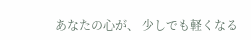あなたの心が、 少しでも軽くなる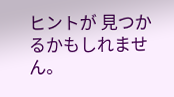ヒントが 見つかるかもしれません。